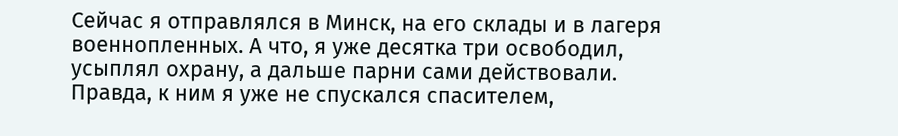Сейчас я отправлялся в Минск, на его склады и в лагеря военнопленных. А что, я уже десятка три освободил, усыплял охрану, а дальше парни сами действовали. Правда, к ним я уже не спускался спасителем,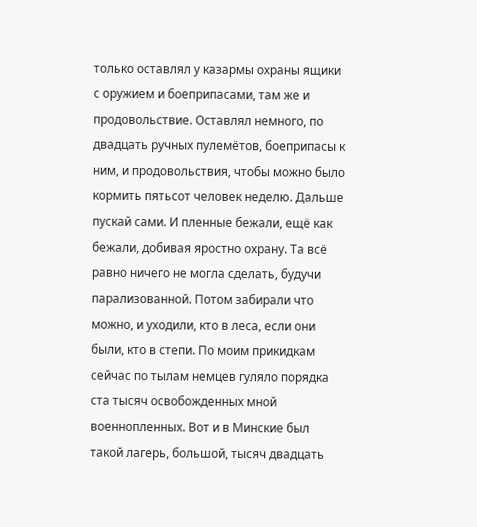только оставлял у казармы охраны ящики с оружием и боеприпасами, там же и продовольствие. Оставлял немного, по двадцать ручных пулемётов, боеприпасы к ним, и продовольствия, чтобы можно было кормить пятьсот человек неделю. Дальше пускай сами. И пленные бежали, ещё как бежали, добивая яростно охрану. Та всё равно ничего не могла сделать, будучи парализованной. Потом забирали что можно, и уходили, кто в леса, если они были, кто в степи. По моим прикидкам сейчас по тылам немцев гуляло порядка ста тысяч освобожденных мной военнопленных. Вот и в Минские был такой лагерь, большой, тысяч двадцать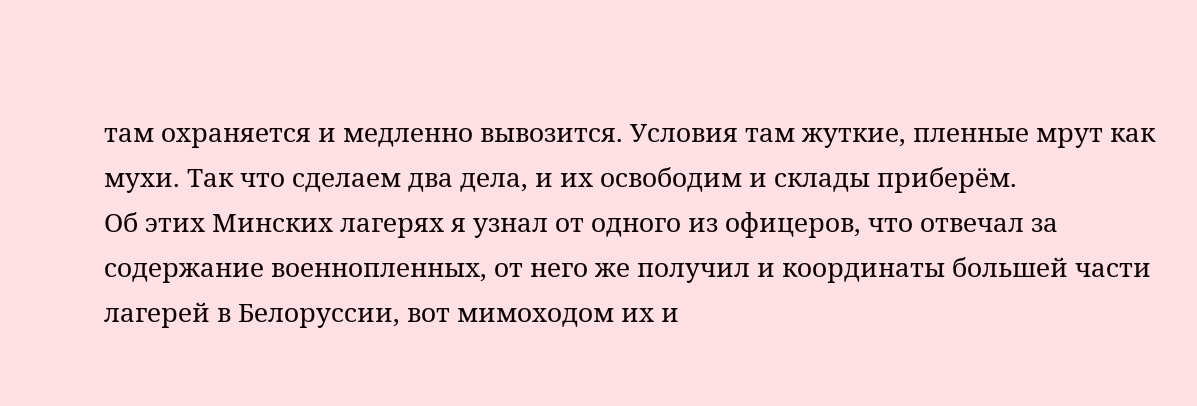там охраняется и медленно вывозится. Условия там жуткие, пленные мрут как мухи. Так что сделаем два дела, и их освободим и склады приберём.
Об этих Минских лагерях я узнал от одного из офицеров, что отвечал за содержание военнопленных, от него же получил и координаты большей части лагерей в Белоруссии, вот мимоходом их и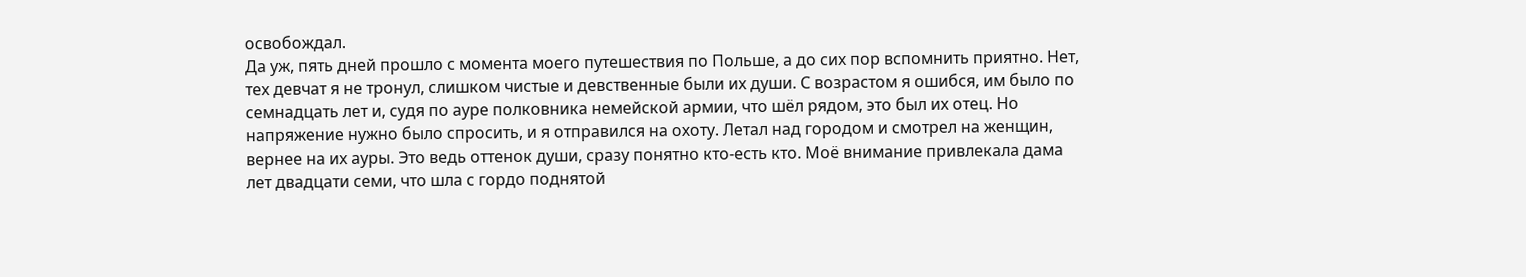освобождал.
Да уж, пять дней прошло с момента моего путешествия по Польше, а до сих пор вспомнить приятно. Нет, тех девчат я не тронул, слишком чистые и девственные были их души. С возрастом я ошибся, им было по семнадцать лет и, судя по ауре полковника немейской армии, что шёл рядом, это был их отец. Но напряжение нужно было спросить, и я отправился на охоту. Летал над городом и смотрел на женщин, вернее на их ауры. Это ведь оттенок души, сразу понятно кто-есть кто. Моё внимание привлекала дама лет двадцати семи, что шла с гордо поднятой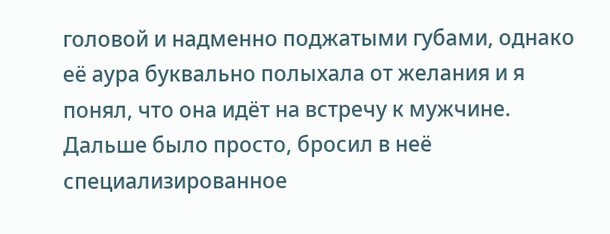головой и надменно поджатыми губами, однако её аура буквально полыхала от желания и я понял, что она идёт на встречу к мужчине. Дальше было просто, бросил в неё специализированное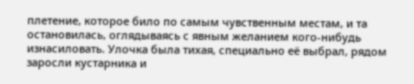плетение, которое било по самым чувственным местам, и та остановилась, оглядываясь с явным желанием кого-нибудь изнасиловать. Улочка была тихая, специально её выбрал, рядом заросли кустарника и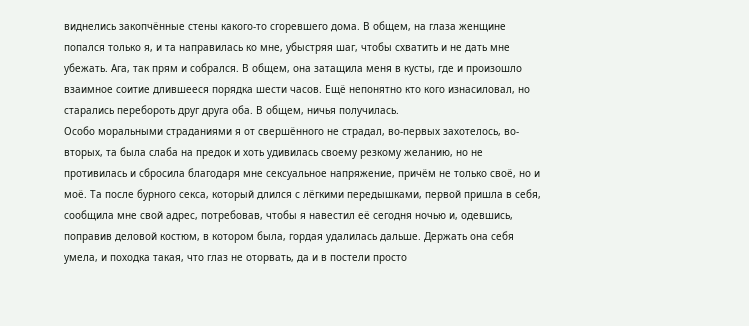виднелись закопчённые стены какого-то сгоревшего дома. В общем, на глаза женщине попался только я, и та направилась ко мне, убыстряя шаг, чтобы схватить и не дать мне убежать. Ага, так прям и собрался. В общем, она затащила меня в кусты, где и произошло взаимное соитие длившееся порядка шести часов. Ещё непонятно кто кого изнасиловал, но старались перебороть друг друга оба. В общем, ничья получилась.
Особо моральными страданиями я от свершённого не страдал, во-первых захотелось, во-вторых, та была слаба на предок и хоть удивилась своему резкому желанию, но не противилась и сбросила благодаря мне сексуальное напряжение, причём не только своё, но и моё. Та после бурного секса, который длился с лёгкими передышками, первой пришла в себя, сообщила мне свой адрес, потребовав, чтобы я навестил её сегодня ночью и, одевшись, поправив деловой костюм, в котором была, гордая удалилась дальше. Держать она себя умела, и походка такая, что глаз не оторвать, да и в постели просто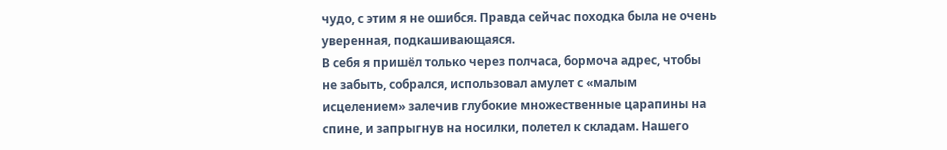чудо, с этим я не ошибся. Правда сейчас походка была не очень уверенная, подкашивающаяся.
В себя я пришёл только через полчаса, бормоча адрес, чтобы не забыть, собрался, использовал амулет с «малым исцелением» залечив глубокие множественные царапины на спине, и запрыгнув на носилки, полетел к складам. Нашего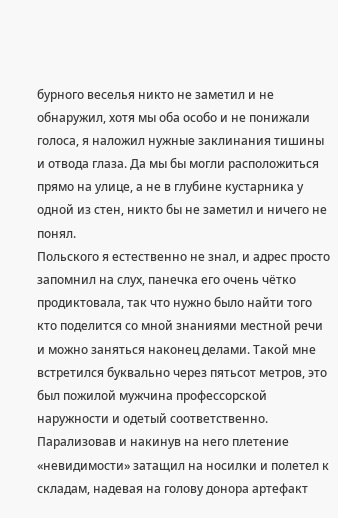бурного веселья никто не заметил и не обнаружил, хотя мы оба особо и не понижали голоса, я наложил нужные заклинания тишины и отвода глаза. Да мы бы могли расположиться прямо на улице, а не в глубине кустарника у одной из стен, никто бы не заметил и ничего не понял.
Польского я естественно не знал, и адрес просто запомнил на слух, панечка его очень чётко продиктовала, так что нужно было найти того кто поделится со мной знаниями местной речи и можно заняться наконец делами. Такой мне встретился буквально через пятьсот метров, это был пожилой мужчина профессорской наружности и одетый соответственно. Парализовав и накинув на него плетение «невидимости» затащил на носилки и полетел к складам, надевая на голову донора артефакт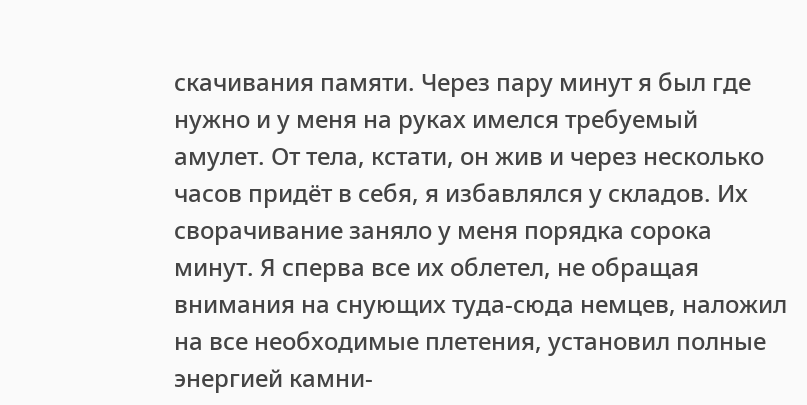скачивания памяти. Через пару минут я был где нужно и у меня на руках имелся требуемый амулет. От тела, кстати, он жив и через несколько часов придёт в себя, я избавлялся у складов. Их сворачивание заняло у меня порядка сорока минут. Я сперва все их облетел, не обращая внимания на снующих туда-сюда немцев, наложил на все необходимые плетения, установил полные энергией камни-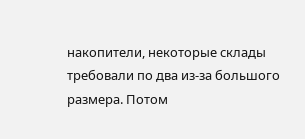накопители, некоторые склады требовали по два из-за большого размера. Потом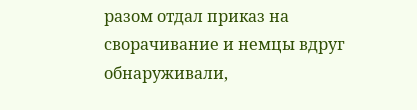разом отдал приказ на сворачивание и немцы вдруг обнаруживали,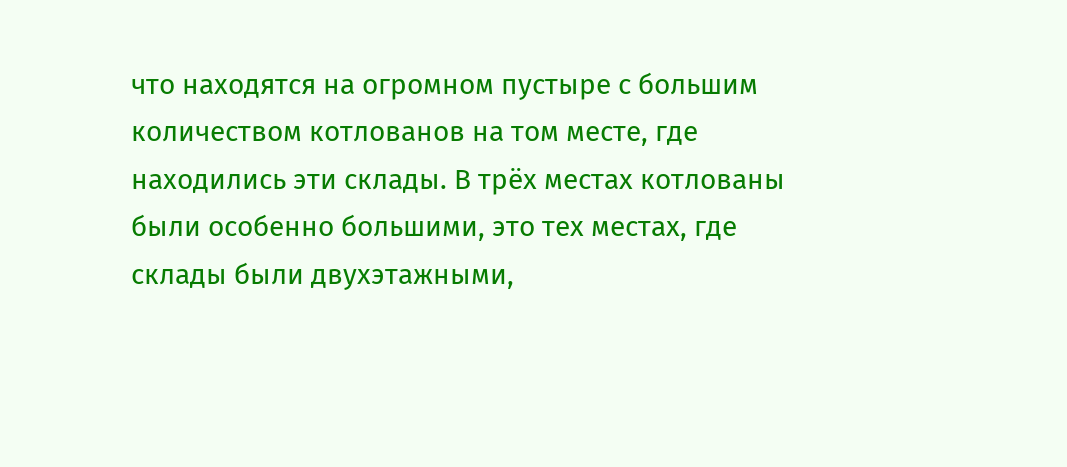что находятся на огромном пустыре с большим количеством котлованов на том месте, где находились эти склады. В трёх местах котлованы были особенно большими, это тех местах, где склады были двухэтажными,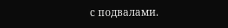с подвалами.